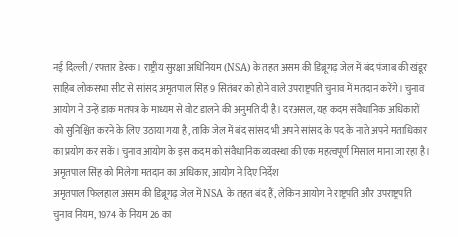नई दिल्ली / रफ्तार डेस्क । राष्ट्रीय सुरक्षा अधिनियम (NSA) के तहत असम की डिब्रूगढ़ जेल में बंद पंजाब की खंडूर साहिब लोकसभा सीट से सांसद अमृतपाल सिंह 9 सितंबर को होने वाले उपराष्ट्रपति चुनाव में मतदान करेंगे। चुनाव आयोग ने उन्हें डाक मतपत्र के माध्यम से वोट डालने की अनुमति दी है। दरअसल, यह कदम संवैधानिक अधिकारों को सुनिश्चित करने के लिए उठाया गया है, ताकि जेल में बंद सांसद भी अपने सांसद के पद के नाते अपने मताधिकार का प्रयोग कर सकें। चुनाव आयोग के इस कदम को संवैधानिक व्यवस्था की एक महत्वपूर्ण मिसाल माना जा रहा है।
अमृतपाल सिंह को मिलेगा मतदान का अधिकार, आयोग ने दिए निर्देश
अमृतपाल फिलहाल असम की डिब्रूगढ़ जेल में NSA के तहत बंद हैं, लेकिन आयोग ने राष्ट्रपति और उपराष्ट्रपति चुनाव नियम, 1974 के नियम 26 का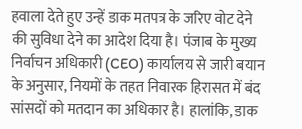हवाला देते हुए उन्हें डाक मतपत्र के जरिए वोट देने की सुविधा देने का आदेश दिया है। पंजाब के मुख्य निर्वाचन अधिकारी (CEO) कार्यालय से जारी बयान के अनुसार, नियमों के तहत निवारक हिरासत में बंद सांसदों को मतदान का अधिकार है। हालांकि, डाक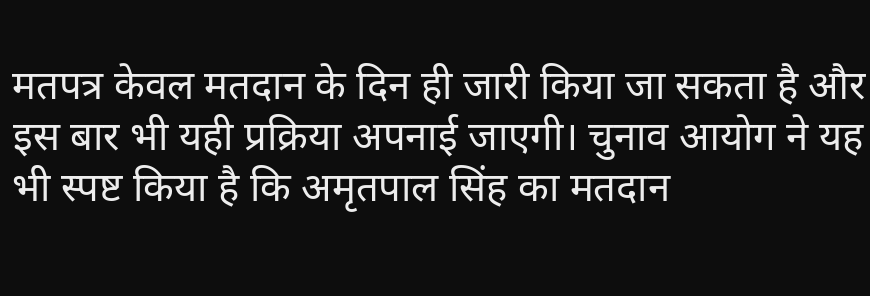मतपत्र केवल मतदान के दिन ही जारी किया जा सकता है और इस बार भी यही प्रक्रिया अपनाई जाएगी। चुनाव आयोग ने यह भी स्पष्ट किया है कि अमृतपाल सिंह का मतदान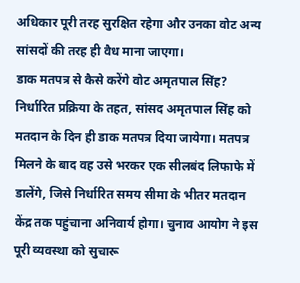अधिकार पूरी तरह सुरक्षित रहेगा और उनका वोट अन्य सांसदों की तरह ही वैध माना जाएगा।
डाक मतपत्र से कैसे करेंगे वोट अमृतपाल सिंह?
निर्धारित प्रक्रिया के तहत, सांसद अमृतपाल सिंह को मतदान के दिन ही डाक मतपत्र दिया जायेगा। मतपत्र मिलने के बाद वह उसे भरकर एक सीलबंद लिफाफे में डालेंगे, जिसे निर्धारित समय सीमा के भीतर मतदान केंद्र तक पहुंचाना अनिवार्य होगा। चुनाव आयोग ने इस पूरी व्यवस्था को सुचारू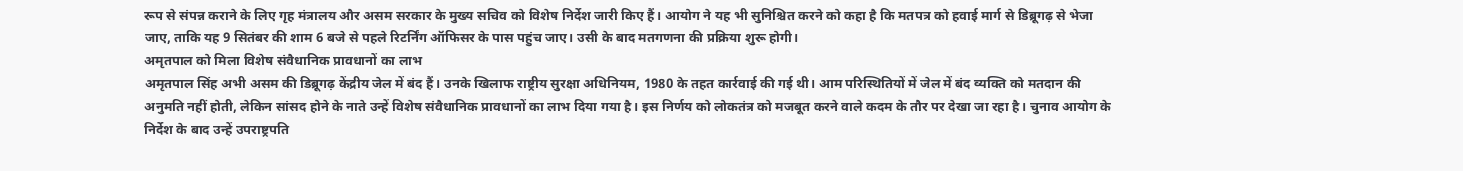रूप से संपन्न कराने के लिए गृह मंत्रालय और असम सरकार के मुख्य सचिव को विशेष निर्देश जारी किए हैं। आयोग ने यह भी सुनिश्चित करने को कहा है कि मतपत्र को हवाई मार्ग से डिब्रूगढ़ से भेजा जाए, ताकि यह 9 सितंबर की शाम 6 बजे से पहले रिटर्निंग ऑफिसर के पास पहुंच जाए। उसी के बाद मतगणना की प्रक्रिया शुरू होगी।
अमृतपाल को मिला विशेष संवैधानिक प्रावधानों का लाभ
अमृतपाल सिंह अभी असम की डिब्रूगढ़ केंद्रीय जेल में बंद हैं। उनके खिलाफ राष्ट्रीय सुरक्षा अधिनियम, 1980 के तहत कार्रवाई की गई थी। आम परिस्थितियों में जेल में बंद व्यक्ति को मतदान की अनुमति नहीं होती, लेकिन सांसद होने के नाते उन्हें विशेष संवैधानिक प्रावधानों का लाभ दिया गया है। इस निर्णय को लोकतंत्र को मजबूत करने वाले कदम के तौर पर देखा जा रहा है। चुनाव आयोग के निर्देश के बाद उन्हें उपराष्ट्रपति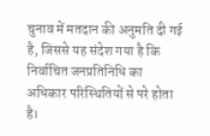चुनाव में मतदान की अनुमति दी गई है, जिससे यह संदेश गया है कि निर्वाचित जनप्रतिनिधि का अधिकार परिस्थितियों से परे होता है।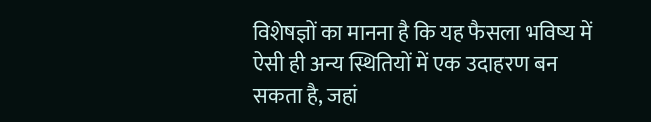विशेषज्ञों का मानना है कि यह फैसला भविष्य में ऐसी ही अन्य स्थितियों में एक उदाहरण बन सकता है, जहां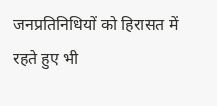जनप्रतिनिधियों को हिरासत में रहते हुए भी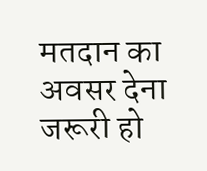मतदान का अवसर देना जरूरी हो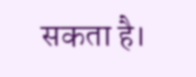सकता है।